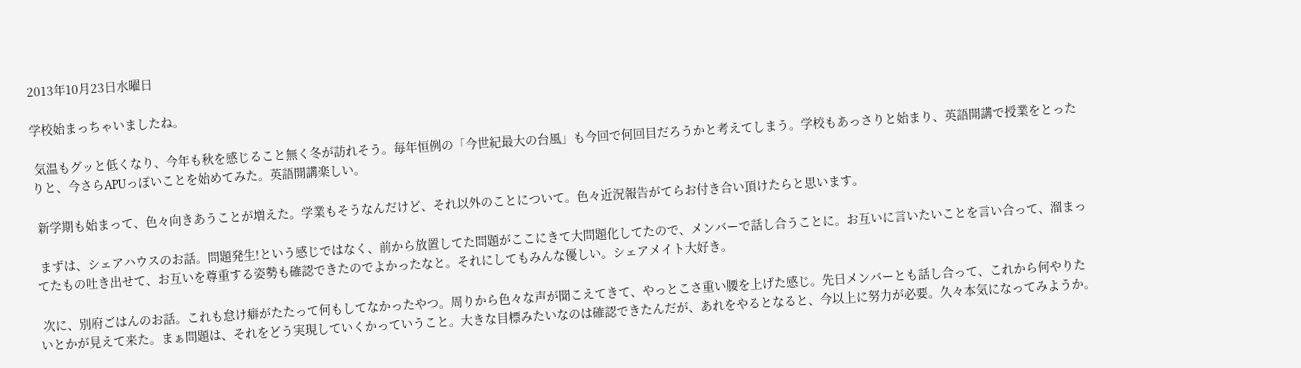2013年10月23日水曜日

学校始まっちゃいましたね。

 気温もグッと低くなり、今年も秋を感じること無く冬が訪れそう。毎年恒例の「今世紀最大の台風」も今回で何回目だろうかと考えてしまう。学校もあっさりと始まり、英語開講で授業をとったりと、今さらAPUっぽいことを始めてみた。英語開講楽しい。

 新学期も始まって、色々向きあうことが増えた。学業もそうなんだけど、それ以外のことについて。色々近況報告がてらお付き合い頂けたらと思います。

 まずは、シェアハウスのお話。問題発生!という感じではなく、前から放置してた問題がここにきて大問題化してたので、メンバーで話し合うことに。お互いに言いたいことを言い合って、溜まってたもの吐き出せて、お互いを尊重する姿勢も確認できたのでよかったなと。それにしてもみんな優しい。シェアメイト大好き。

 次に、別府ごはんのお話。これも怠け癖がたたって何もしてなかったやつ。周りから色々な声が聞こえてきて、やっとこさ重い腰を上げた感じ。先日メンバーとも話し合って、これから何やりたいとかが見えて来た。まぁ問題は、それをどう実現していくかっていうこと。大きな目標みたいなのは確認できたんだが、あれをやるとなると、今以上に努力が必要。久々本気になってみようか。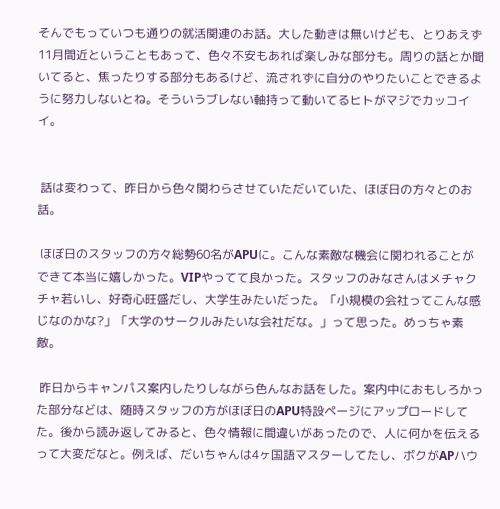そんでもっていつも通りの就活関連のお話。大した動きは無いけども、とりあえず11月間近ということもあって、色々不安もあれば楽しみな部分も。周りの話とか聞いてると、焦ったりする部分もあるけど、流されずに自分のやりたいことできるように努力しないとね。そういうブレない軸持って動いてるヒトがマジでカッコイイ。


 話は変わって、昨日から色々関わらさせていただいていた、ほぼ日の方々とのお話。

 ほぼ日のスタッフの方々総勢60名がAPUに。こんな素敵な機会に関われることができて本当に嬉しかった。VIPやってて良かった。スタッフのみなさんはメチャクチャ若いし、好奇心旺盛だし、大学生みたいだった。「小規模の会社ってこんな感じなのかな?」「大学のサークルみたいな会社だな。」って思った。めっちゃ素敵。

 昨日からキャンパス案内したりしながら色んなお話をした。案内中におもしろかった部分などは、随時スタッフの方がほぼ日のAPU特設ページにアップロードしてた。後から読み返してみると、色々情報に間違いがあったので、人に何かを伝えるって大変だなと。例えば、だいちゃんは4ヶ国語マスターしてたし、ボクがAPハウ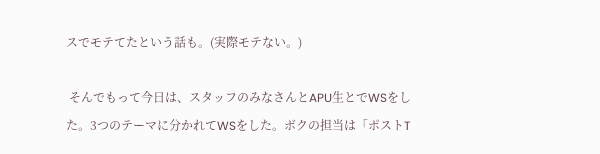スでモテてたという話も。(実際モテない。)

 そんでもって今日は、スタッフのみなさんとAPU生とでWSをした。3つのテーマに分かれてWSをした。ボクの担当は「ポストT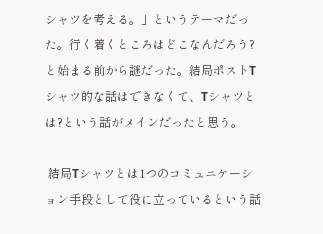シャツを考える。」というテーマだった。行く着くところはどこなんだろう?と始まる前から謎だった。結局ポストTシャツ的な話はできなくて、Tシャツとは?という話がメインだったと思う。

 結局Tシャツとは1つのコミュニケーション手段として役に立っているという話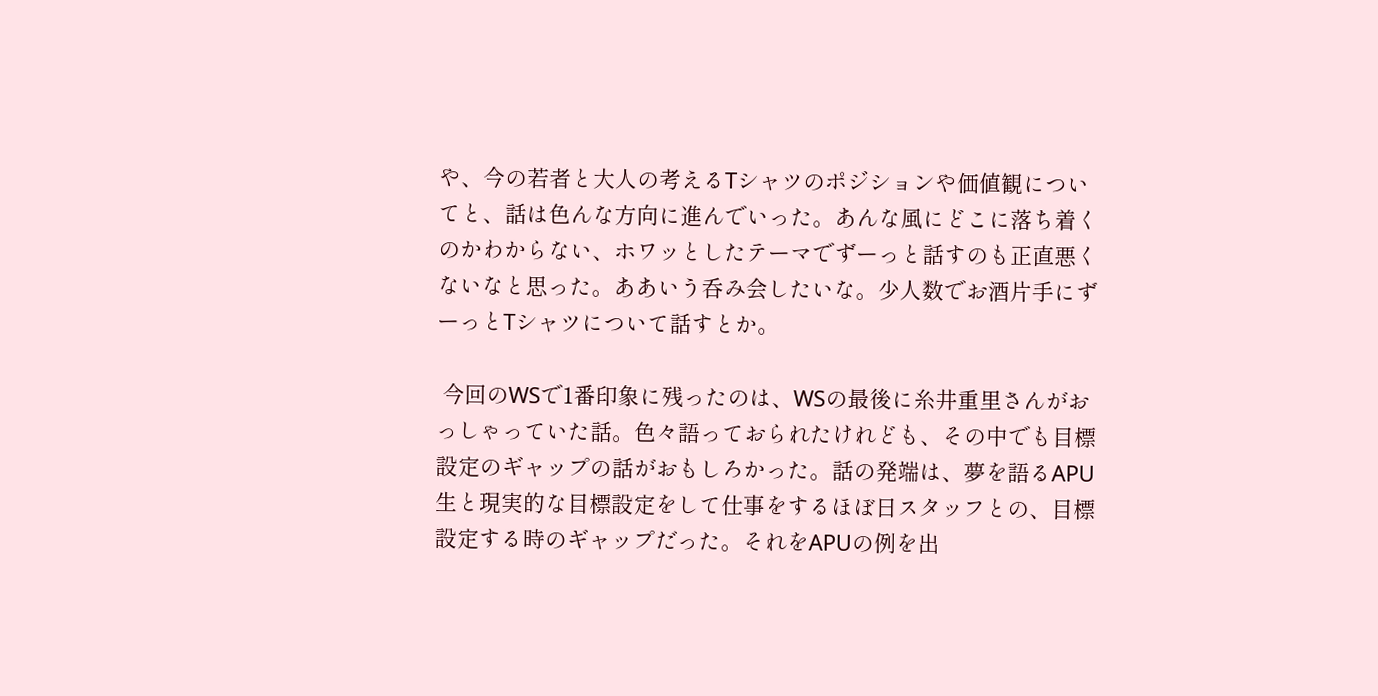や、今の若者と大人の考えるTシャツのポジションや価値観についてと、話は色んな方向に進んでいった。あんな風にどこに落ち着くのかわからない、ホワッとしたテーマでずーっと話すのも正直悪くないなと思った。ああいう呑み会したいな。少人数でお酒片手にずーっとTシャツについて話すとか。

 今回のWSで1番印象に残ったのは、WSの最後に糸井重里さんがおっしゃっていた話。色々語っておられたけれども、その中でも目標設定のギャップの話がおもしろかった。話の発端は、夢を語るAPU生と現実的な目標設定をして仕事をするほぼ日スタッフとの、目標設定する時のギャップだった。それをAPUの例を出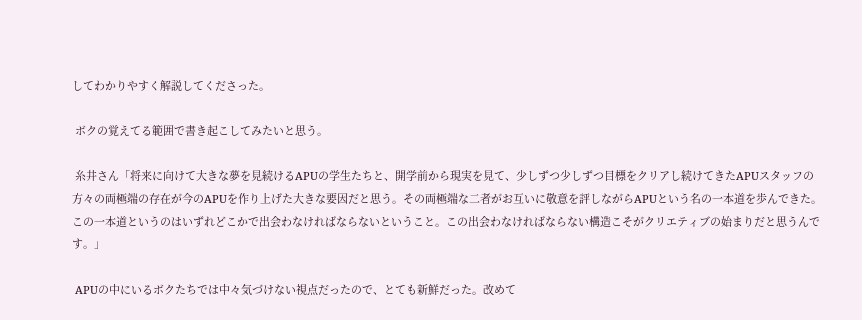してわかりやすく解説してくださった。

 ボクの覚えてる範囲で書き起こしてみたいと思う。

 糸井さん「将来に向けて大きな夢を見続けるAPUの学生たちと、開学前から現実を見て、少しずつ少しずつ目標をクリアし続けてきたAPUスタッフの方々の両極端の存在が今のAPUを作り上げた大きな要因だと思う。その両極端な二者がお互いに敬意を評しながらAPUという名の一本道を歩んできた。この一本道というのはいずれどこかで出会わなければならないということ。この出会わなければならない構造こそがクリエティブの始まりだと思うんです。」

 APUの中にいるボクたちでは中々気づけない視点だったので、とても新鮮だった。改めて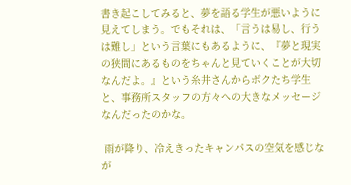書き起こしてみると、夢を語る学生が悪いように見えてしまう。でもそれは、「言うは易し、行うは難し」という言葉にもあるように、『夢と現実の狭間にあるものをちゃんと見ていくことが大切なんだよ。』という糸井さんからボクたち学生と、事務所スタッフの方々への大きなメッセージなんだったのかな。

 雨が降り、冷えきったキャンパスの空気を感じなが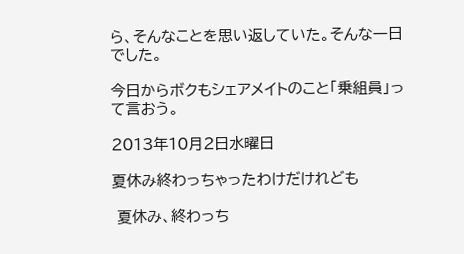ら、そんなことを思い返していた。そんな一日でした。

今日からボクもシェアメイトのこと「乗組員」って言おう。

2013年10月2日水曜日

夏休み終わっちゃったわけだけれども

 夏休み、終わっち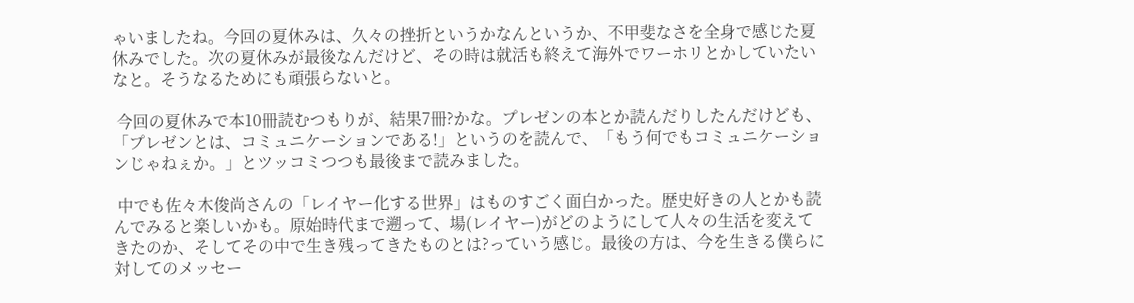ゃいましたね。今回の夏休みは、久々の挫折というかなんというか、不甲斐なさを全身で感じた夏休みでした。次の夏休みが最後なんだけど、その時は就活も終えて海外でワーホリとかしていたいなと。そうなるためにも頑張らないと。

 今回の夏休みで本10冊読むつもりが、結果7冊?かな。プレゼンの本とか読んだりしたんだけども、「プレゼンとは、コミュニケーションである!」というのを読んで、「もう何でもコミュニケーションじゃねぇか。」とツッコミつつも最後まで読みました。

 中でも佐々木俊尚さんの「レイヤー化する世界」はものすごく面白かった。歴史好きの人とかも読んでみると楽しいかも。原始時代まで遡って、場(レイヤー)がどのようにして人々の生活を変えてきたのか、そしてその中で生き残ってきたものとは?っていう感じ。最後の方は、今を生きる僕らに対してのメッセー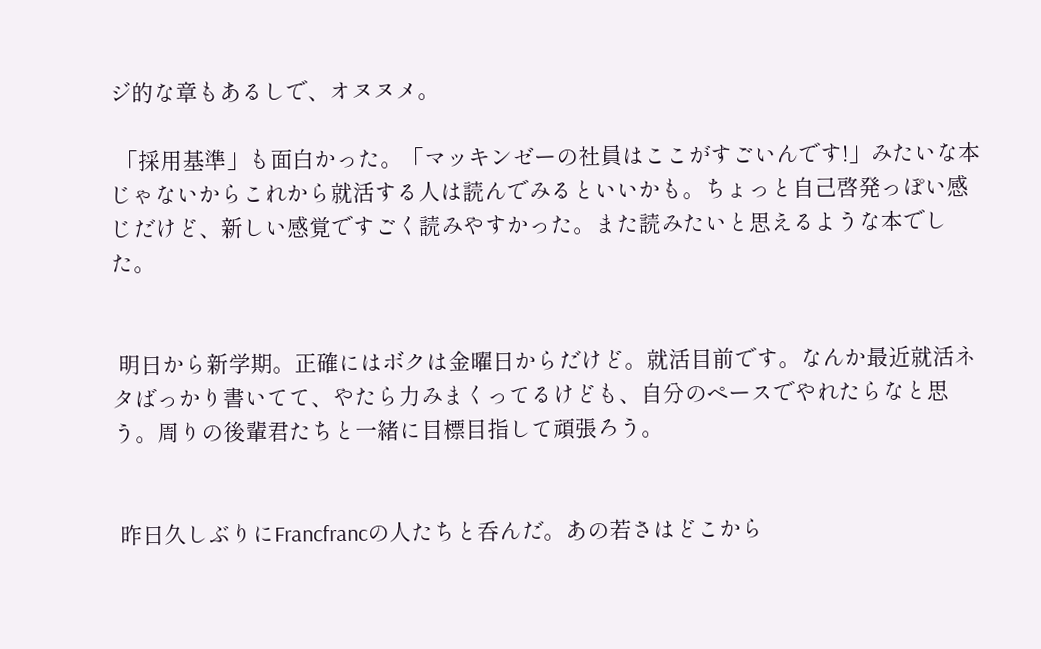ジ的な章もあるしで、オヌヌメ。

 「採用基準」も面白かった。「マッキンゼーの社員はここがすごいんです!」みたいな本じゃないからこれから就活する人は読んでみるといいかも。ちょっと自己啓発っぽい感じだけど、新しい感覚ですごく読みやすかった。また読みたいと思えるような本でした。


 明日から新学期。正確にはボクは金曜日からだけど。就活目前です。なんか最近就活ネタばっかり書いてて、やたら力みまくってるけども、自分のペースでやれたらなと思う。周りの後輩君たちと一緒に目標目指して頑張ろう。


 昨日久しぶりにFrancfrancの人たちと呑んだ。あの若さはどこから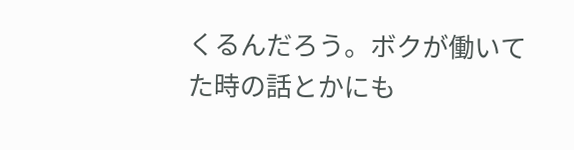くるんだろう。ボクが働いてた時の話とかにも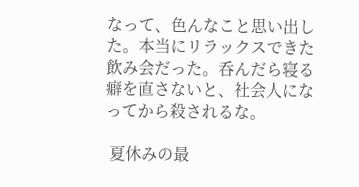なって、色んなこと思い出した。本当にリラックスできた飲み会だった。呑んだら寝る癖を直さないと、社会人になってから殺されるな。

 夏休みの最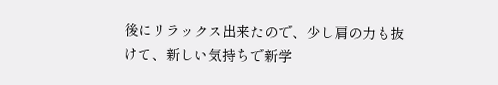後にリラックス出来たので、少し肩の力も抜けて、新しい気持ちで新学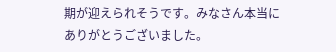期が迎えられそうです。みなさん本当にありがとうございました。